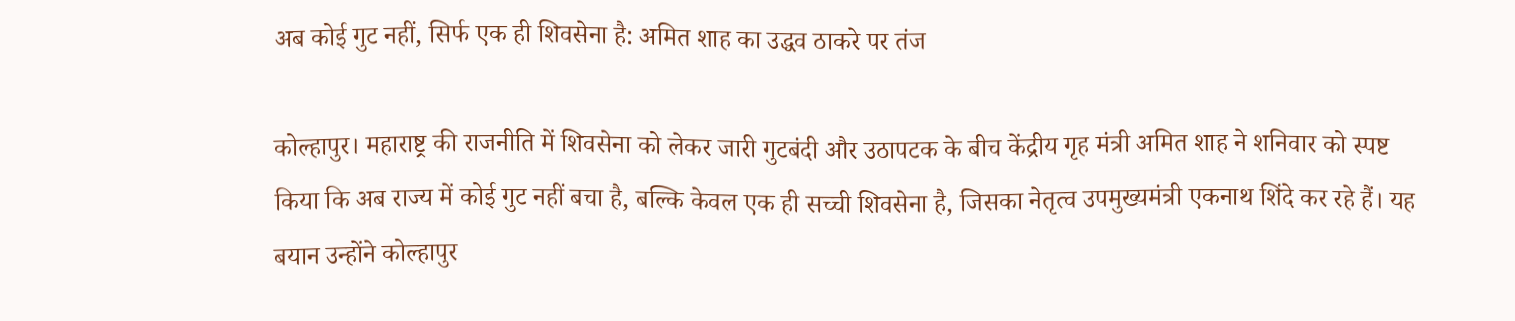अब कोई गुट नहीं, सिर्फ एक ही शिवसेना है: अमित शाह का उद्धव ठाकरे पर तंज

कोल्हापुर। महाराष्ट्र की राजनीति में शिवसेना को लेकर जारी गुटबंदी और उठापटक के बीच केंद्रीय गृह मंत्री अमित शाह ने शनिवार को स्पष्ट किया कि अब राज्य में कोई गुट नहीं बचा है, बल्कि केवल एक ही सच्ची शिवसेना है, जिसका नेतृत्व उपमुख्यमंत्री एकनाथ शिंदे कर रहे हैं। यह बयान उन्होंने कोल्हापुर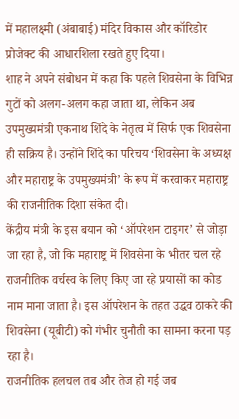में महालक्ष्मी (अंबाबाई) मंदिर विकास और कॉरिडोर प्रोजेक्ट की आधारशिला रखते हुए दिया।
शाह ने अपने संबोधन में कहा कि पहले शिवसेना के विभिन्न गुटों को अलग-अलग कहा जाता था, लेकिन अब उपमुख्यमंत्री एकनाथ शिंदे के नेतृत्व में सिर्फ एक शिवसेना ही सक्रिय है। उन्होंने शिंदे का परिचय ‘शिवसेना के अध्यक्ष और महाराष्ट्र के उपमुख्यमंत्री’ के रूप में करवाकर महाराष्ट्र की राजनीतिक दिशा संकेत दी।
केंद्रीय मंत्री के इस बयान को ‘ऑपरेशन टाइगर’ से जोड़ा जा रहा है, जो कि महाराष्ट्र में शिवसेना के भीतर चल रहे राजनीतिक वर्चस्व के लिए किए जा रहे प्रयासों का कोड नाम माना जाता है। इस ऑपरेशन के तहत उद्धव ठाकरे की शिवसेना (यूबीटी) को गंभीर चुनौती का सामना करना पड़ रहा है।
राजनीतिक हलचल तब और तेज हो गई जब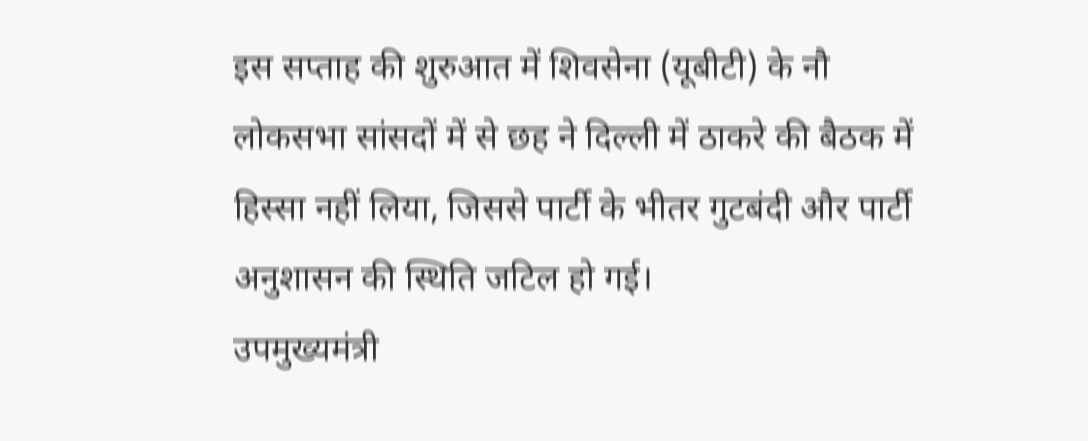इस सप्ताह की शुरुआत में शिवसेना (यूबीटी) के नौ लोकसभा सांसदों में से छह ने दिल्ली में ठाकरे की बैठक में हिस्सा नहीं लिया, जिससे पार्टी के भीतर गुटबंदी और पार्टी अनुशासन की स्थिति जटिल हो गई।
उपमुख्यमंत्री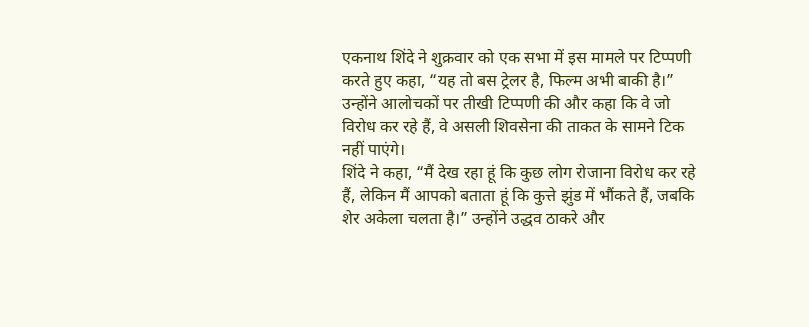एकनाथ शिंदे ने शुक्रवार को एक सभा में इस मामले पर टिप्पणी करते हुए कहा, “यह तो बस ट्रेलर है, फिल्म अभी बाकी है।” उन्होंने आलोचकों पर तीखी टिप्पणी की और कहा कि वे जो विरोध कर रहे हैं, वे असली शिवसेना की ताकत के सामने टिक नहीं पाएंगे।
शिंदे ने कहा, “मैं देख रहा हूं कि कुछ लोग रोजाना विरोध कर रहे हैं, लेकिन मैं आपको बताता हूं कि कुत्ते झुंड में भौंकते हैं, जबकि शेर अकेला चलता है।” उन्होंने उद्धव ठाकरे और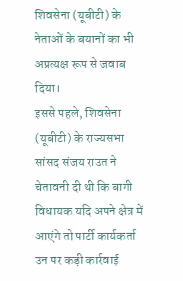शिवसेना (यूबीटी) के नेताओं के बयानों का भी अप्रत्यक्ष रूप से जवाब दिया।
इससे पहले, शिवसेना (यूबीटी) के राज्यसभा सांसद संजय राउत ने चेतावनी दी थी कि बागी विधायक यदि अपने क्षेत्र में आएंगे तो पार्टी कार्यकर्ता उन पर कड़ी कार्रवाई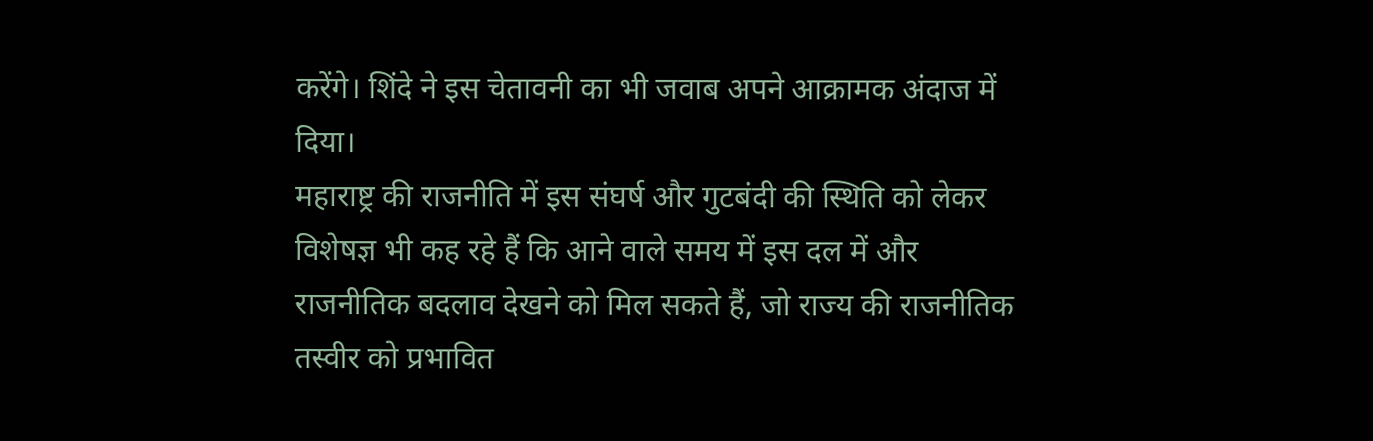करेंगे। शिंदे ने इस चेतावनी का भी जवाब अपने आक्रामक अंदाज में दिया।
महाराष्ट्र की राजनीति में इस संघर्ष और गुटबंदी की स्थिति को लेकर विशेषज्ञ भी कह रहे हैं कि आने वाले समय में इस दल में और राजनीतिक बदलाव देखने को मिल सकते हैं, जो राज्य की राजनीतिक तस्वीर को प्रभावित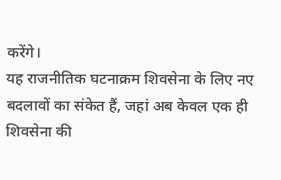करेंगे।
यह राजनीतिक घटनाक्रम शिवसेना के लिए नए बदलावों का संकेत हैं, जहां अब केवल एक ही शिवसेना की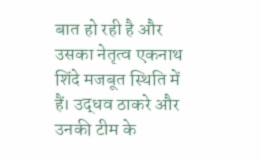बात हो रही है और उसका नेतृत्व एकनाथ शिंदे मजबूत स्थिति में हैं। उद्धव ठाकरे और उनकी टीम के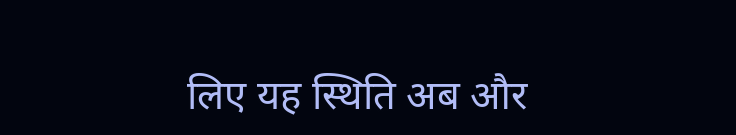लिए यह स्थिति अब और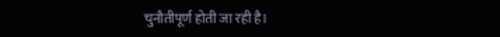चुनौतीपूर्ण होती जा रही है।